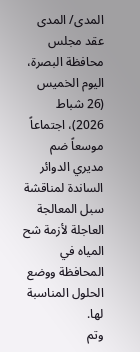المدى/ المدى
عقد مجلس محافظة البصرة، اليوم الخميس (26 شباط 2026)، اجتماعاً موسعاً ضم مديري الدوائر الساندة لمناقشة سبل المعالجة العاجلة لأزمة شح المياه في المحافظة ووضع الحلول المناسبة لها.
وتم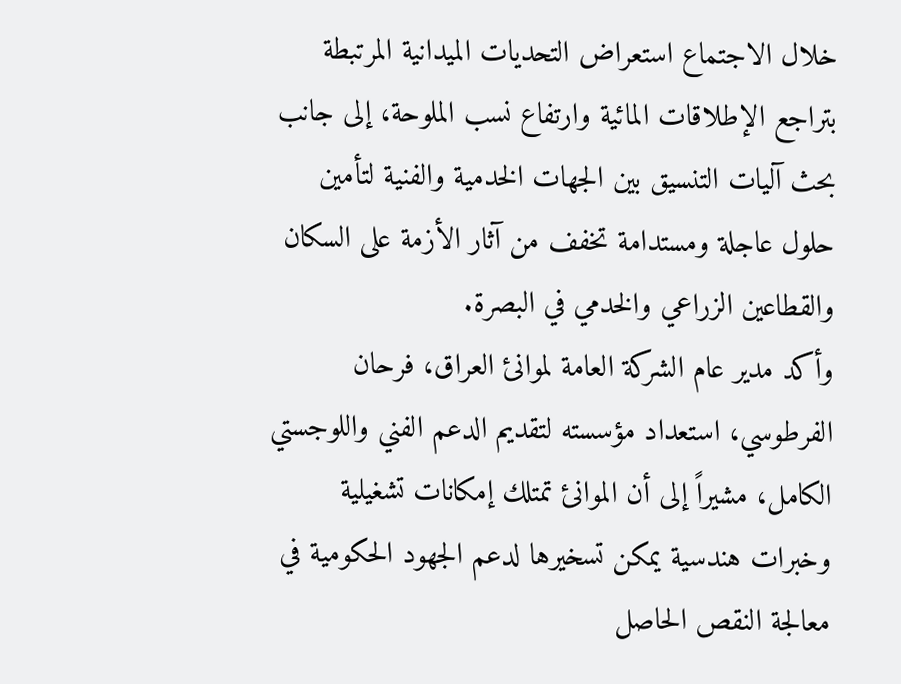خلال الاجتماع استعراض التحديات الميدانية المرتبطة بتراجع الإطلاقات المائية وارتفاع نسب الملوحة، إلى جانب بحث آليات التنسيق بين الجهات الخدمية والفنية لتأمين حلول عاجلة ومستدامة تخفف من آثار الأزمة على السكان والقطاعين الزراعي والخدمي في البصرة.
وأكد مدير عام الشركة العامة لموانئ العراق، فرحان الفرطوسي، استعداد مؤسسته لتقديم الدعم الفني واللوجستي الكامل، مشيراً إلى أن الموانئ تمتلك إمكانات تشغيلية وخبرات هندسية يمكن تسخيرها لدعم الجهود الحكومية في معالجة النقص الحاصل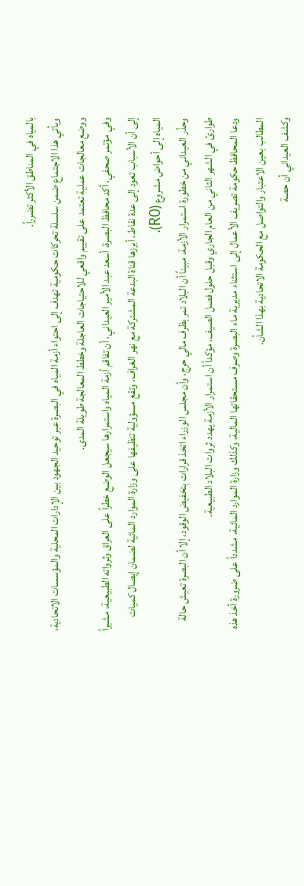بالمياه في المناطق الأكثر تضرراً.
ويأتي هذا الاجتماع ضمن سلسلة تحركات حكومية تهدف إلى احتواء أزمة المياه في البصرة عبر توحيد الجهود بين الإدارات المحلية والمؤسسات الاتحادية، ووضع معالجات عملية تعتمد على تقييم واقعي للاحتياجات العاجلة وخطط المعالجة طويلة المدى.
وفي مؤتمر صحفي، أكد محافظ البصرة، أسعد عبد الأمير العيداني، أن تفاقم أزمة المياه واستمرارها سيجعل الوضع خطراً على العراق وثرواته الطبيعية، مشيراً إلى أن الأسباب تعود إلى عدة نقاط، أبرزها قناة البدعة المشتركة مع نهر الغراف، وتقع مسؤولية تنظيفها على وزارة الموارد المائية لضمان إيصال كميات المياه إلى أحواض مشروع (R0).
وحذّر العيداني من خطورة استمرار الأزمة، مبيناً أن البلاد تمر بظرف مالي حرج، وأن مجلس الوزراء اتخذ قرارات بتخفيض الوقود، إلا أن البصرة تعيش حالة طوارئ في الشهر الثاني من العام الجاري وقبل حلول فصل الصيف، مؤكداً أن استمرار الأزمة يهدد ثروات البلاد الطبيعية.
ودعا المحافظ حكومة تصريف الأعمال إلى استثناء مديرية ماء البصرة وصرف مستحقاتها المالية، وكذلك وزارة الموارد المائية، مشدداً على ضرورة أخذ هذه المطالب بعين الاعتبار والتواصل مع الحكومة الاتحادية بهذا الشأن.
وكشف العيداني أن حصة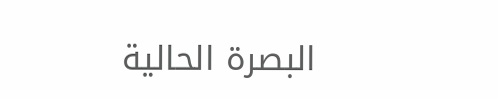البصرة الحالية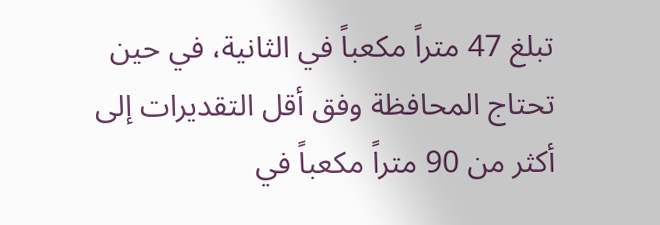تبلغ 47 متراً مكعباً في الثانية، في حين تحتاج المحافظة وفق أقل التقديرات إلى أكثر من 90 متراً مكعباً في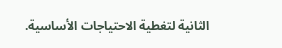الثانية لتغطية الاحتياجات الأساسية.